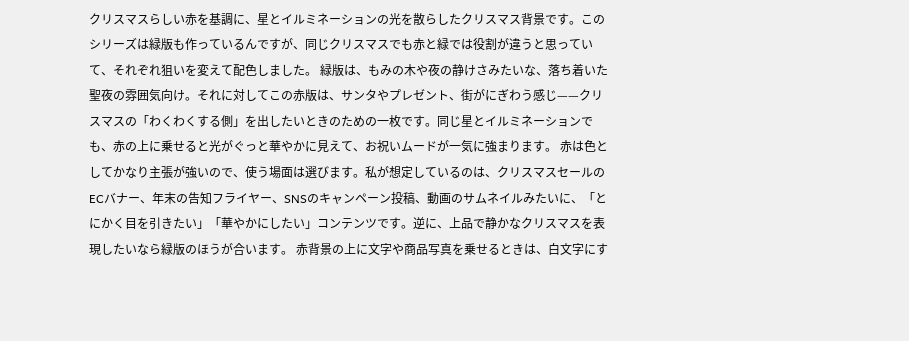クリスマスらしい赤を基調に、星とイルミネーションの光を散らしたクリスマス背景です。このシリーズは緑版も作っているんですが、同じクリスマスでも赤と緑では役割が違うと思っていて、それぞれ狙いを変えて配色しました。 緑版は、もみの木や夜の静けさみたいな、落ち着いた聖夜の雰囲気向け。それに対してこの赤版は、サンタやプレゼント、街がにぎわう感じ——クリスマスの「わくわくする側」を出したいときのための一枚です。同じ星とイルミネーションでも、赤の上に乗せると光がぐっと華やかに見えて、お祝いムードが一気に強まります。 赤は色としてかなり主張が強いので、使う場面は選びます。私が想定しているのは、クリスマスセールのECバナー、年末の告知フライヤー、SNSのキャンペーン投稿、動画のサムネイルみたいに、「とにかく目を引きたい」「華やかにしたい」コンテンツです。逆に、上品で静かなクリスマスを表現したいなら緑版のほうが合います。 赤背景の上に文字や商品写真を乗せるときは、白文字にす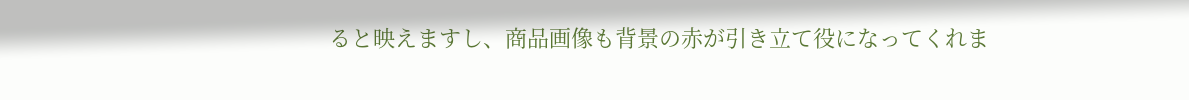ると映えますし、商品画像も背景の赤が引き立て役になってくれま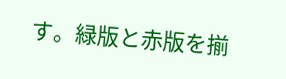す。緑版と赤版を揃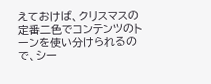えておけば、クリスマスの定番二色でコンテンツのトーンを使い分けられるので、シー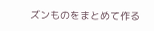ズンものをまとめて作る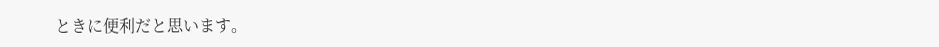ときに便利だと思います。